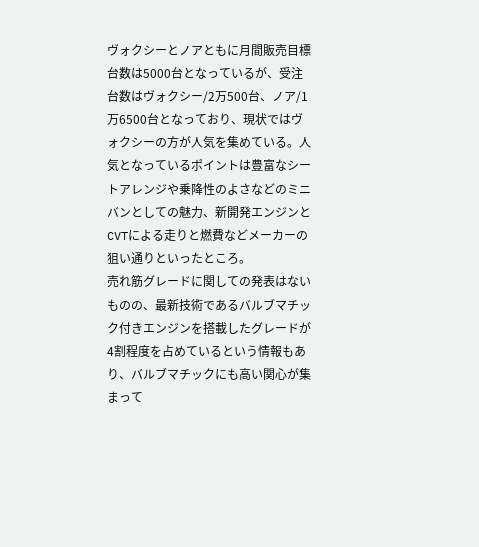ヴォクシーとノアともに月間販売目標台数は5000台となっているが、受注台数はヴォクシー/2万500台、ノア/1万6500台となっており、現状ではヴォクシーの方が人気を集めている。人気となっているポイントは豊富なシートアレンジや乗降性のよさなどのミニバンとしての魅力、新開発エンジンとCVTによる走りと燃費などメーカーの狙い通りといったところ。
売れ筋グレードに関しての発表はないものの、最新技術であるバルブマチック付きエンジンを搭載したグレードが4割程度を占めているという情報もあり、バルブマチックにも高い関心が集まって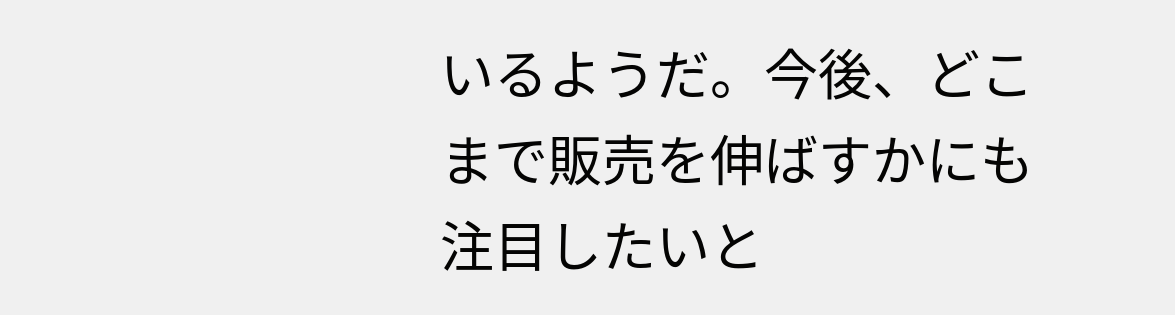いるようだ。今後、どこまで販売を伸ばすかにも注目したいと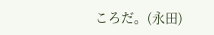ころだ。(永田)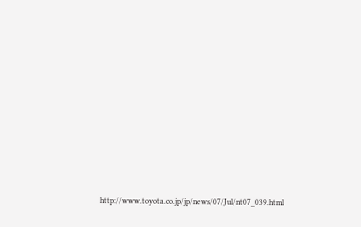http://www.toyota.co.jp/jp/news/07/Jul/nt07_039.html